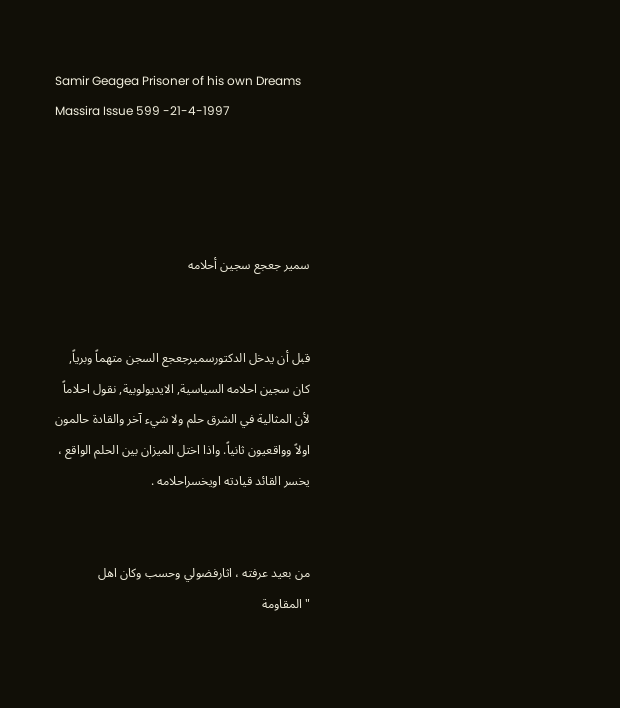Samir Geagea Prisoner of his own Dreams Massira Issue 599 -21-4-1997




سمير جعجع سجين أحلامه


قبل أن يدخل الدكتورسميرجعجع السجن متهماً وبرياً, كان سجين احلامه السياسية, الايديولوبية, نقول احلاماً
لأن المثالية في الشرق حلم ولا شيء آخر والقادة حالمون اولاً وواقعيون ثانياً. واذا اختل الميزان بين الحلم الواقع ، يخسر القائد قيادته اويخسراحلامه .


من بعيد عرفته ، اثارفضولي وحسب وكان اهل "المقاومة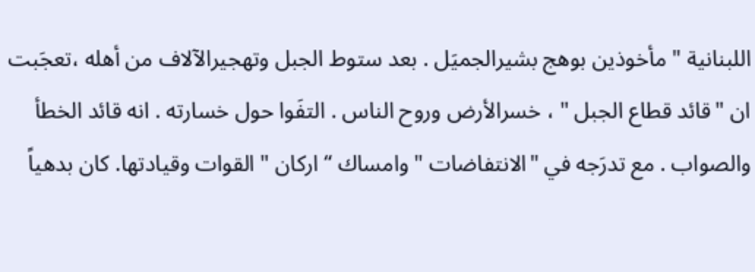اللبنانية " مأخوذين بوهج بشيرالجميَل . بعد ستوط الجبل وتهجيرالآلاف من أهله ،تعجَبت ان "قائد قطاع الجبل " ، خسرالأرض وروح الناس . التفَوا حول خسارته . انه قائد الخطأ والصواب . مع تدرَجه في "الانتفاضات " وامساك “ اركان " القوات وقيادتها. كان بدهياً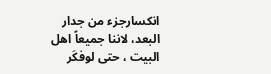انكسارجزء من جدار البعد، لاننا جميعاً اهل البيت ، حتى لوفكَر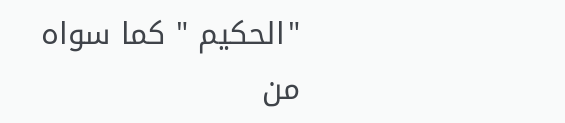"الحكيم " كما سواه من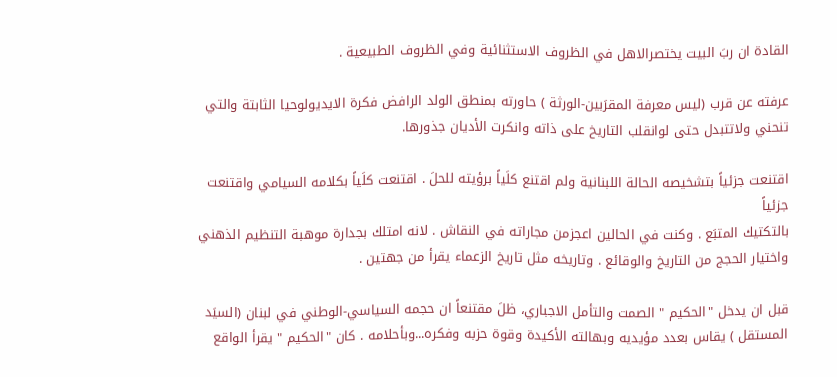القادة ان ربَ البيت يختصرالاهل في الظروف الاستثنائية وفي الظروف الطبيعية .

عرفته عن قرب (ليس معرفة المقرَبين-الورثة ) حاورته بمنطق الولد الرافض فكرة الايديولوحيا الثابتة والتي تنحني ولاتتبدل حتى لوانقلب التاريخ على ذاته وانكرت الأديان جذورها.

اقتنعت جزئياً بتشخيصه الحالة اللبنانية ولم اقتنع كلَياً برؤيته للحلَ . اقتنعت كلَياً بكلامه السيامي واقتنعت جزئياً
بالتكتيك المتبَع . وكنت في الحالين اعجزمن مجاراته في النقاش . لانه امتلك بجدارة موهبة التنظيم الذهني واختيار الحجج من التاريخ والوقائع . وتاريخه مثل تاريخ الزعماء يقرأ من جهتين .

قبل ان يدخل "الحكيم " الصمت والتأمل الاجباري، ظلَ مقتنعاً ان حجمه السياسي-الوطني في لبنان (السيَد المستقل ) يقاس بعدد مؤيديه وبهالته الأكيدة وقوة حزبه وفكره...وبأحلامه . كان "الحكيم " يقرأ الواقع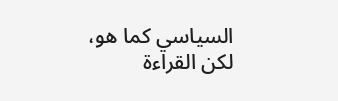السياسي كما هو، لكن القراءة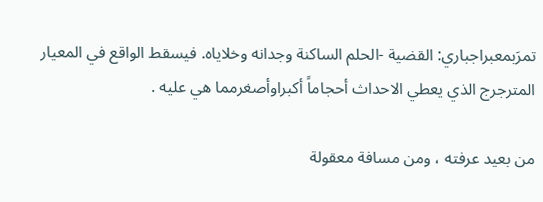تمرَبمعبراجباري: القضية -الحلم الساكنة وجدانه وخلاياه. فيسقط الواقع في المعيار المترجرج الذي يعطي الاحداث أحجاماً أكبراوأصغرمما هي عليه .

من بعيد عرفته ، ومن مسافة معقولة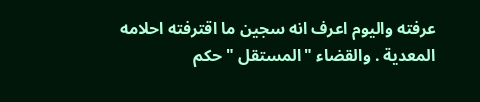عرفته واليوم اعرف انه سجين ما اقترفته احلامه المعدية . والقضاء "المستقل " حكم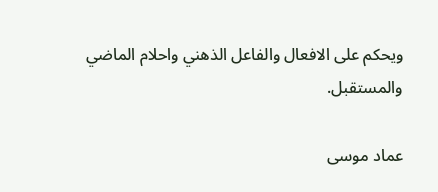ويحكم على الافعال والفاعل الذهني واحلام الماضي والمستقبل.

عماد موسى